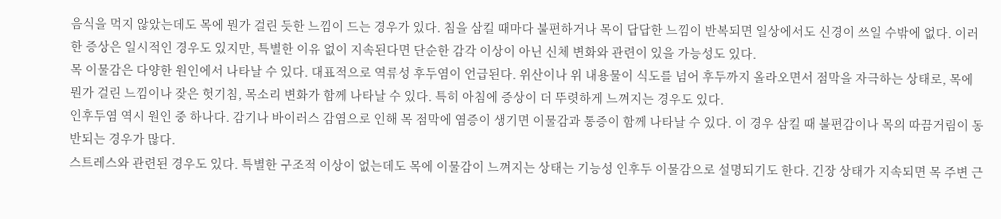음식을 먹지 않았는데도 목에 뭔가 걸린 듯한 느낌이 드는 경우가 있다. 침을 삼킬 때마다 불편하거나 목이 답답한 느낌이 반복되면 일상에서도 신경이 쓰일 수밖에 없다. 이러한 증상은 일시적인 경우도 있지만, 특별한 이유 없이 지속된다면 단순한 감각 이상이 아닌 신체 변화와 관련이 있을 가능성도 있다.
목 이물감은 다양한 원인에서 나타날 수 있다. 대표적으로 역류성 후두염이 언급된다. 위산이나 위 내용물이 식도를 넘어 후두까지 올라오면서 점막을 자극하는 상태로, 목에 뭔가 걸린 느낌이나 잦은 헛기침, 목소리 변화가 함께 나타날 수 있다. 특히 아침에 증상이 더 뚜렷하게 느껴지는 경우도 있다.
인후두염 역시 원인 중 하나다. 감기나 바이러스 감염으로 인해 목 점막에 염증이 생기면 이물감과 통증이 함께 나타날 수 있다. 이 경우 삼킬 때 불편감이나 목의 따끔거림이 동반되는 경우가 많다.
스트레스와 관련된 경우도 있다. 특별한 구조적 이상이 없는데도 목에 이물감이 느껴지는 상태는 기능성 인후두 이물감으로 설명되기도 한다. 긴장 상태가 지속되면 목 주변 근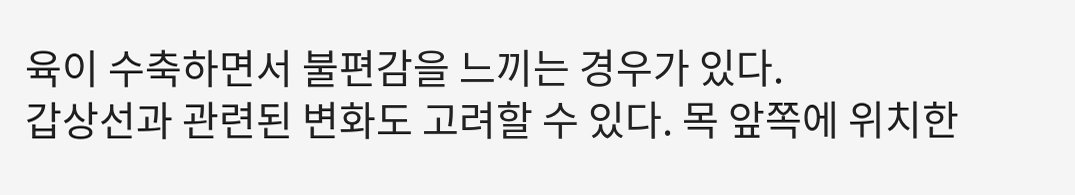육이 수축하면서 불편감을 느끼는 경우가 있다.
갑상선과 관련된 변화도 고려할 수 있다. 목 앞쪽에 위치한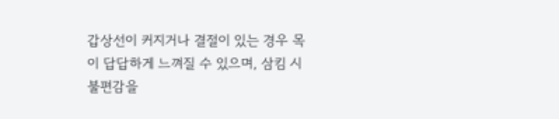갑상선이 커지거나 결절이 있는 경우 목이 답답하게 느껴질 수 있으며, 삼킴 시 불편감을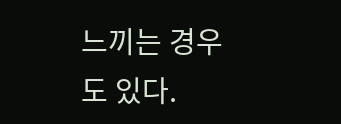느끼는 경우도 있다.